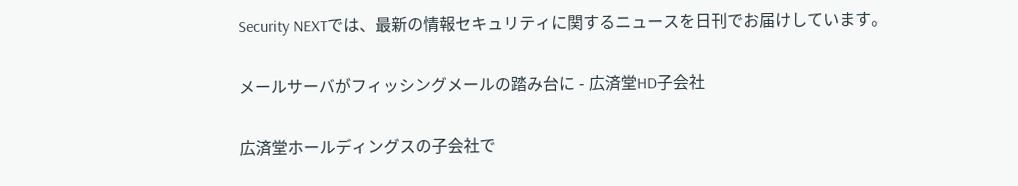Security NEXTでは、最新の情報セキュリティに関するニュースを日刊でお届けしています。

メールサーバがフィッシングメールの踏み台に - 広済堂HD子会社

広済堂ホールディングスの子会社で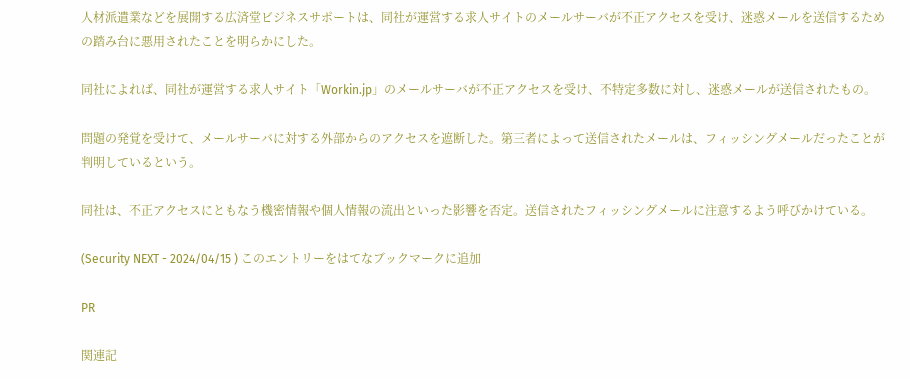人材派遣業などを展開する広済堂ビジネスサポートは、同社が運営する求人サイトのメールサーバが不正アクセスを受け、迷惑メールを送信するための踏み台に悪用されたことを明らかにした。

同社によれば、同社が運営する求人サイト「Workin.jp」のメールサーバが不正アクセスを受け、不特定多数に対し、迷惑メールが送信されたもの。

問題の発覚を受けて、メールサーバに対する外部からのアクセスを遮断した。第三者によって送信されたメールは、フィッシングメールだったことが判明しているという。

同社は、不正アクセスにともなう機密情報や個人情報の流出といった影響を否定。送信されたフィッシングメールに注意するよう呼びかけている。

(Security NEXT - 2024/04/15 ) このエントリーをはてなブックマークに追加

PR

関連記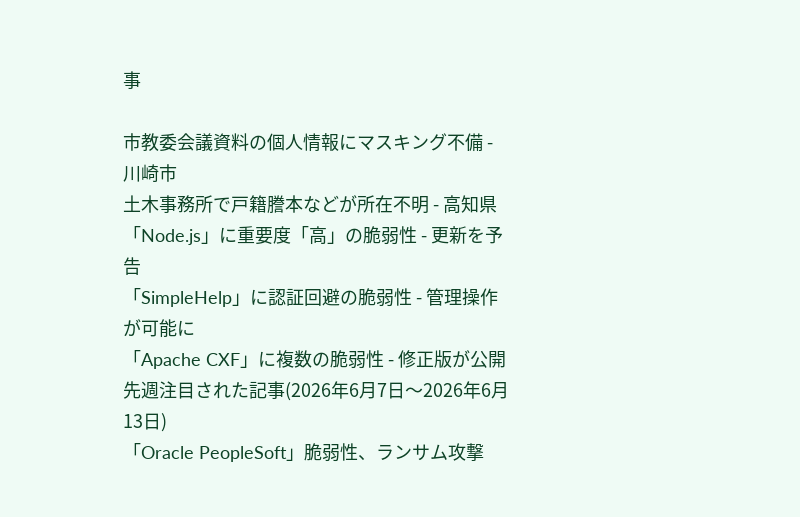事

市教委会議資料の個人情報にマスキング不備 - 川崎市
土木事務所で戸籍謄本などが所在不明 - 高知県
「Node.js」に重要度「高」の脆弱性 - 更新を予告
「SimpleHelp」に認証回避の脆弱性 - 管理操作が可能に
「Apache CXF」に複数の脆弱性 - 修正版が公開
先週注目された記事(2026年6月7日〜2026年6月13日)
「Oracle PeopleSoft」脆弱性、ランサム攻撃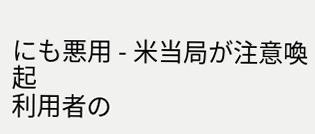にも悪用 - 米当局が注意喚起
利用者の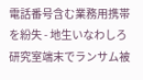電話番号含む業務用携帯を紛失 - 地生いなわしろ
研究室端末でランサム被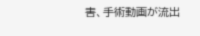害、手術動画が流出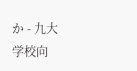か - 九大
学校向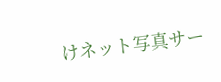けネット写真サー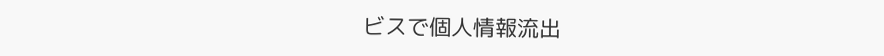ビスで個人情報流出